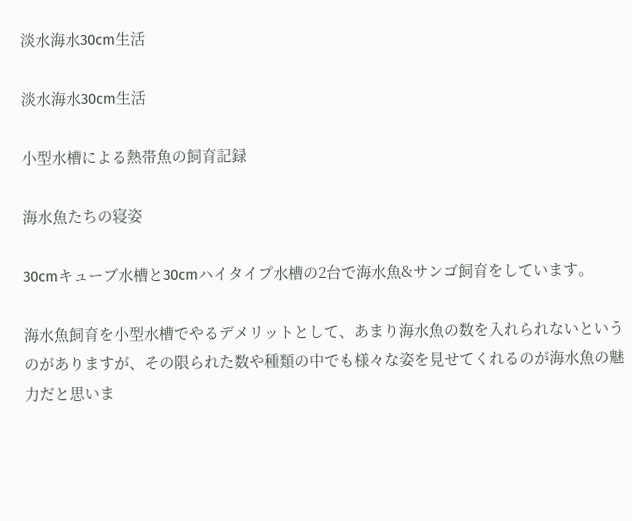淡水海水30cm生活

淡水海水30cm生活

小型水槽による熱帯魚の飼育記録

海水魚たちの寝姿

30cmキューブ水槽と30cmハイタイプ水槽の2台で海水魚&サンゴ飼育をしています。

海水魚飼育を小型水槽でやるデメリットとして、あまり海水魚の数を入れられないというのがありますが、その限られた数や種類の中でも様々な姿を見せてくれるのが海水魚の魅力だと思いま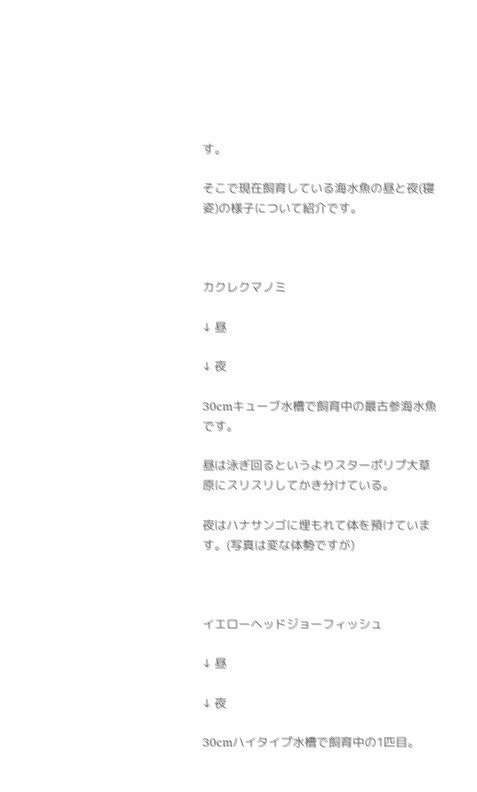す。

そこで現在飼育している海水魚の昼と夜(寝姿)の様子について紹介です。



カクレクマノミ

↓ 昼

↓ 夜

30cmキューブ水槽で飼育中の最古参海水魚です。

昼は泳ぎ回るというよりスターポリプ大草原にスリスリしてかき分けている。

夜はハナサンゴに埋もれて体を預けています。(写真は変な体勢ですが)



イエローヘッドジョーフィッシュ

↓ 昼

↓ 夜

30cmハイタイプ水槽で飼育中の1匹目。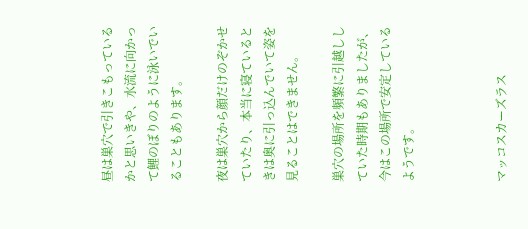昼は巣穴で引きこもっているかと思いきや、水流に向かって鯉のぼりのように泳いでいることもあります。

夜は巣穴から顔だけのぞかせていたり、本当に寝ているときは奥に引っ込んでいて姿を見ることはできません。

巣穴の場所を頻繁に引越ししていた時期もありましたが、今はこの場所で安定しているようです。



マッコスカーズラス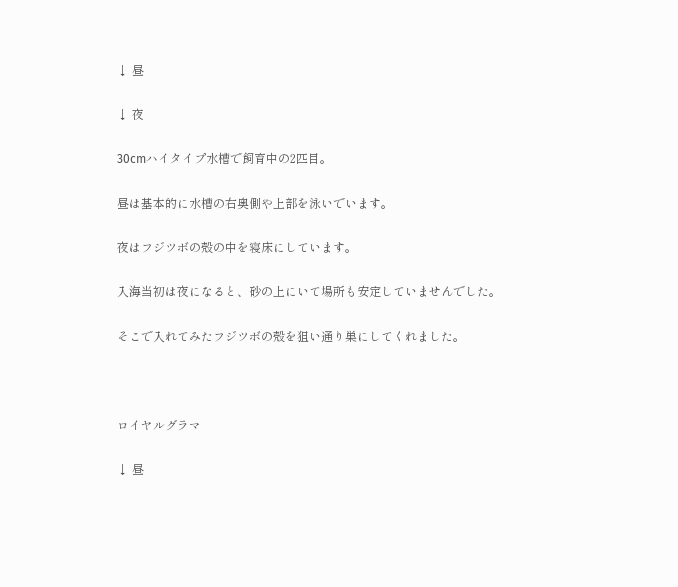↓ 昼

↓ 夜

30cmハイタイプ水槽で飼育中の2匹目。

昼は基本的に水槽の右奥側や上部を泳いでいます。

夜はフジツボの殻の中を寝床にしています。

入海当初は夜になると、砂の上にいて場所も安定していませんでした。

そこで入れてみたフジツボの殻を狙い通り巣にしてくれました。



ロイヤルグラマ

↓ 昼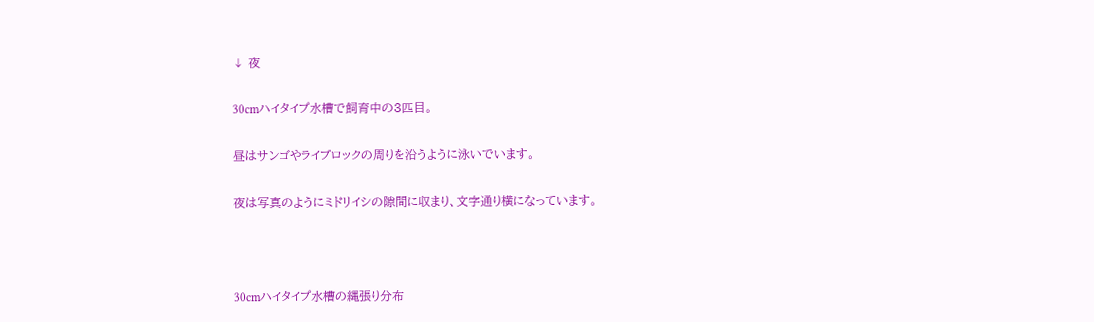↓ 夜

30cmハイタイプ水槽で飼育中の3匹目。

昼はサンゴやライブロックの周りを沿うように泳いでいます。

夜は写真のようにミドリイシの隙間に収まり、文字通り横になっています。



30cmハイタイプ水槽の縄張り分布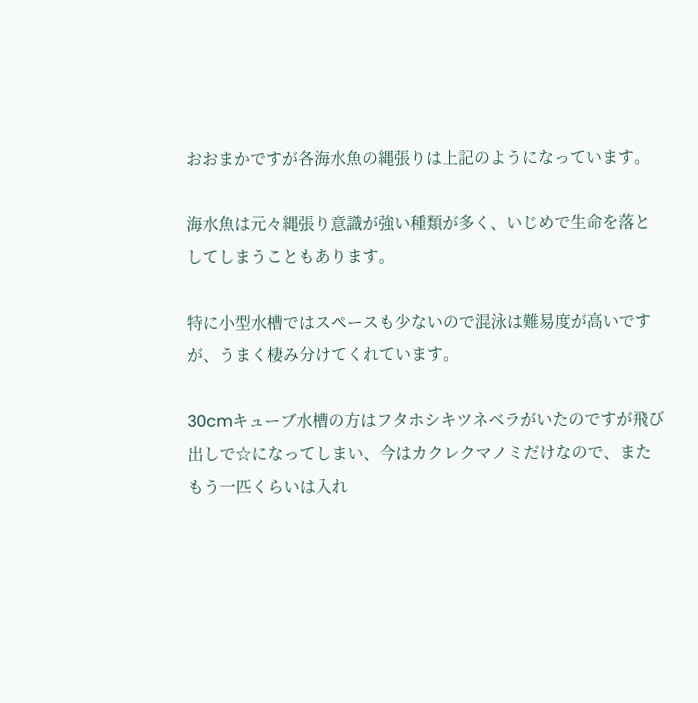おおまかですが各海水魚の縄張りは上記のようになっています。

海水魚は元々縄張り意識が強い種類が多く、いじめで生命を落としてしまうこともあります。

特に小型水槽ではスペースも少ないので混泳は難易度が高いですが、うまく棲み分けてくれています。

30cmキューブ水槽の方はフタホシキツネベラがいたのですが飛び出しで☆になってしまい、今はカクレクマノミだけなので、またもう一匹くらいは入れ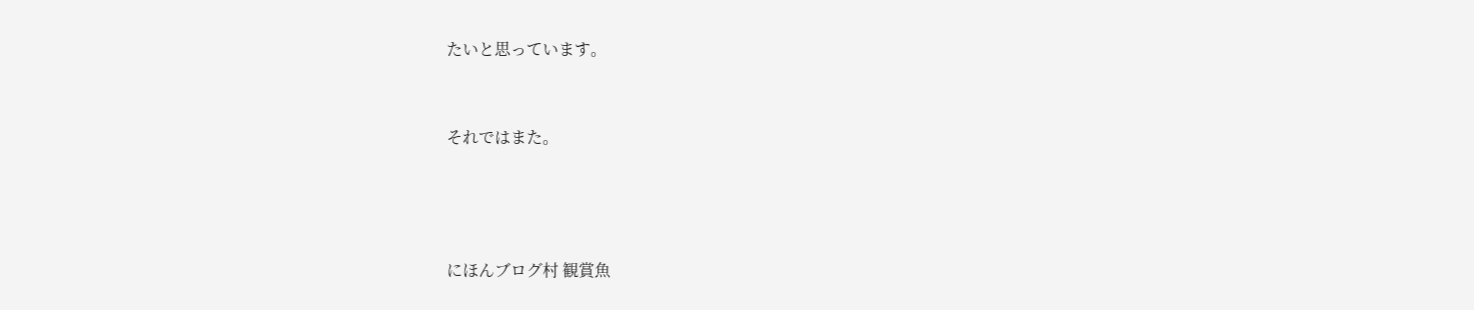たいと思っています。



それではまた。





にほんブログ村 観賞魚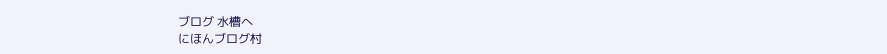ブログ 水槽へ
にほんブログ村